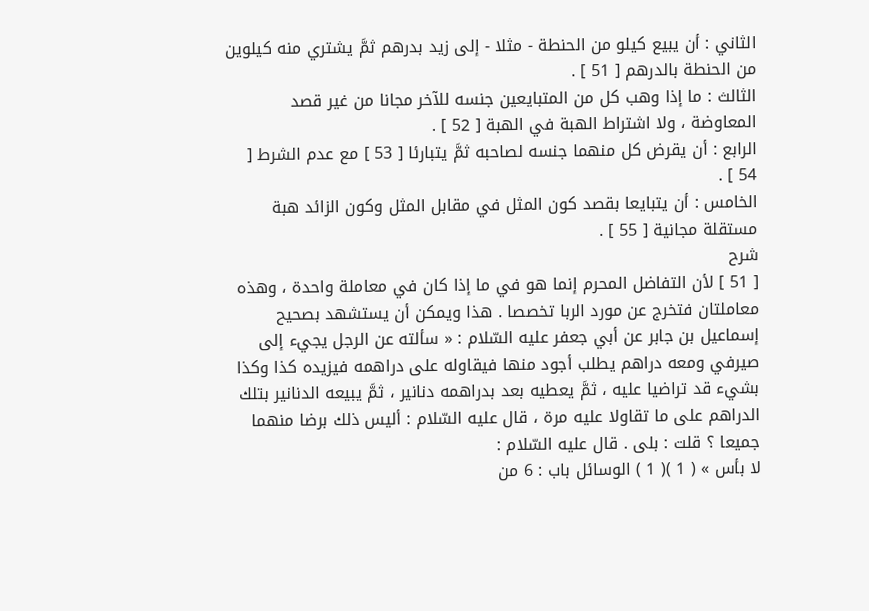الثاني : أن يبيع كيلو من الحنطة - مثلا - إلى زيد بدرهم ثمَّ يشتري منه كيلوين من الحنطة بالدرهم [ 51 ] .
الثالث : ما إذا وهب كل من المتبايعين جنسه للآخر مجانا من غير قصد المعاوضة ، ولا اشتراط الهبة في الهبة [ 52 ] .
الرابع : أن يقرض كل منهما جنسه لصاحبه ثمَّ يتبارئا [ 53 ] مع عدم الشرط [ 54 ] .
الخامس : أن يتبايعا بقصد كون المثل في مقابل المثل وكون الزائد هبة مستقلة مجانية [ 55 ] .
شرح
[ 51 ] لأن التفاضل المحرم إنما هو في ما إذا كان في معاملة واحدة ، وهذه معاملتان فتخرج عن مورد الربا تخصصا . هذا ويمكن أن يستشهد بصحيح إسماعيل بن جابر عن أبي جعفر عليه السّلام : « سألته عن الرجل يجيء إلى صيرفي ومعه دراهم يطلب أجود منها فيقاوله على دراهمه فيزيده كذا وكذا بشيء قد تراضيا عليه ، ثمَّ يعطيه بعد بدراهمه دنانير ، ثمَّ يبيعه الدنانير بتلك الدراهم على ما تقاولا عليه مرة ، قال عليه السّلام : أليس ذلك برضا منهما جميعا ؟ قلت : بلى . قال عليه السّلام :
لا بأس » ( 1 )( 1 ) الوسائل باب : 6 من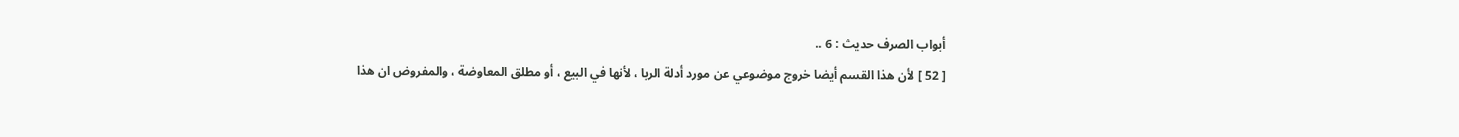أبواب الصرف حديث : 6 ..
[ 52 ] لأن هذا القسم أيضا خروج موضوعي عن مورد أدلة الربا ، لأنها في البيع ، أو مطلق المعاوضة ، والمفروض ان هذا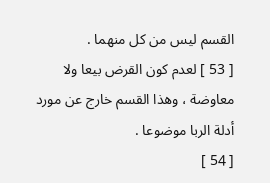القسم ليس من كل منهما .
[ 53 ] لعدم كون القرض بيعا ولا معاوضة ، وهذا القسم خارج عن مورد أدلة الربا موضوعا .
[ 54 ]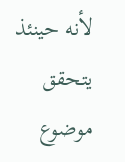لأنه حينئذ يتحقق موضوع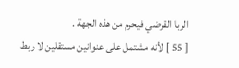الربا القرضي فيحرم من هذه الجهة .
[ 55 ] لأنه مشتمل على عنوانين مستقلين لا ربط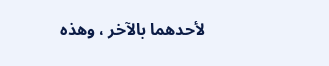لأحدهما بالآخر ، وهذه